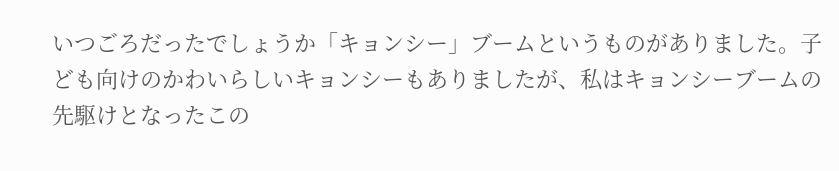いつごろだったでしょうか「キョンシー」ブームというものがありました。子ども向けのかわいらしいキョンシーもありましたが、私はキョンシーブームの先駆けとなったこの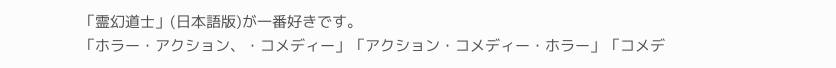「霊幻道士」(日本語版)が一番好きです。
「ホラー・アクション、・コメディー」「アクション・コメディー・ホラー」「コメデ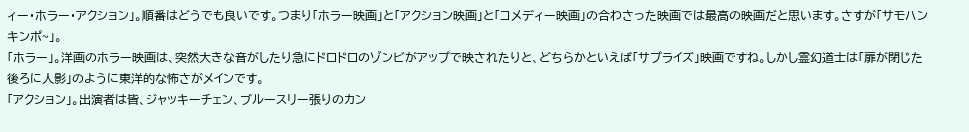ィー・ホラー・アクション」。順番はどうでも良いです。つまり「ホラー映画」と「アクション映画」と「コメディー映画」の合わさった映画では最高の映画だと思います。さすが「サモハンキンポ~」。
「ホラー」。洋画のホラー映画は、突然大きな音がしたり急にドロドロのゾンビがアップで映されたりと、どちらかといえば「サプライズ」映画ですね。しかし霊幻道士は「扉が閉じた後ろに人影」のように東洋的な怖さがメインです。
「アクション」。出演者は皆、ジャッキーチェン、ブルースリー張りのカン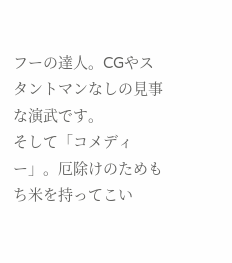フーの達人。CGやスタントマンなしの見事な演武です。
そして「コメディー」。厄除けのためもち米を持ってこい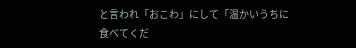と言われ「おこわ」にして「温かいうちに食べてくだ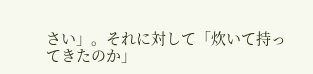さい」。それに対して「炊いて持ってきたのか」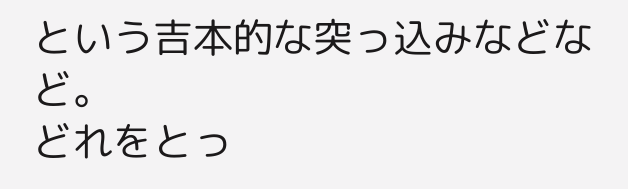という吉本的な突っ込みなどなど。
どれをとっ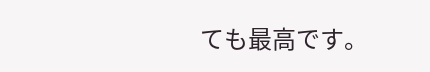ても最高です。